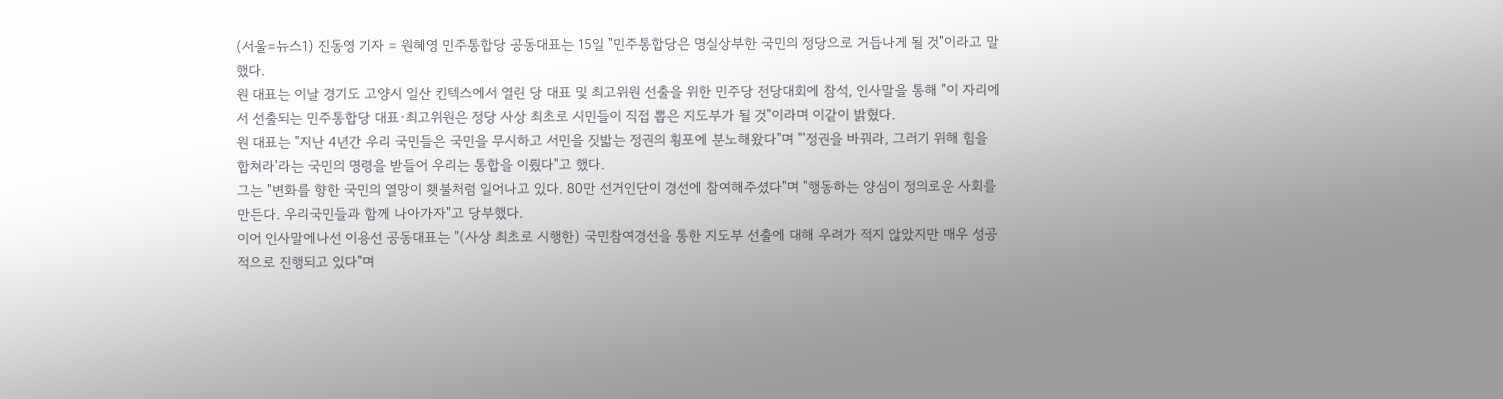(서울=뉴스1) 진동영 기자 = 원혜영 민주통합당 공동대표는 15일 "민주통합당은 명실상부한 국민의 정당으로 거듭나게 될 것"이라고 말했다.
원 대표는 이날 경기도 고양시 일산 킨텍스에서 열린 당 대표 및 최고위원 선출을 위한 민주당 전당대회에 참석, 인사말을 통해 "이 자리에서 선출되는 민주통합당 대표·최고위원은 정당 사상 최초로 시민들이 직접 뽑은 지도부가 될 것"이라며 이같이 밝혔다.
원 대표는 "지난 4년간 우리 국민들은 국민을 무시하고 서민을 짓밟는 정권의 횡포에 분노해왔다"며 "'정권을 바꿔라, 그러기 위해 힘을 합쳐라'라는 국민의 명령을 받들어 우리는 통합을 이뤘다"고 했다.
그는 "변화를 향한 국민의 열망이 횃불처럼 일어나고 있다. 80만 선거인단이 경선에 참여해주셨다"며 "행동하는 양심이 정의로운 사회를 만든다. 우리국민들과 함께 나아가자"고 당부했다.
이어 인사말에나선 이용선 공동대표는 "(사상 최초로 시행한) 국민참여경선을 통한 지도부 선출에 대해 우려가 적지 않았지만 매우 성공적으로 진행되고 있다"며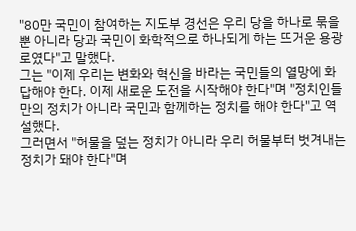"80만 국민이 참여하는 지도부 경선은 우리 당을 하나로 묶을 뿐 아니라 당과 국민이 화학적으로 하나되게 하는 뜨거운 용광로였다"고 말했다.
그는 "이제 우리는 변화와 혁신을 바라는 국민들의 열망에 화답해야 한다. 이제 새로운 도전을 시작해야 한다"며 "정치인들만의 정치가 아니라 국민과 함께하는 정치를 해야 한다"고 역설했다.
그러면서 "허물을 덮는 정치가 아니라 우리 허물부터 벗겨내는 정치가 돼야 한다"며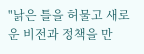"낡은 틀을 허물고 새로운 비전과 정책을 만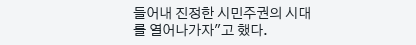들어내 진정한 시민주권의 시대를 열어나가자"고 했다.